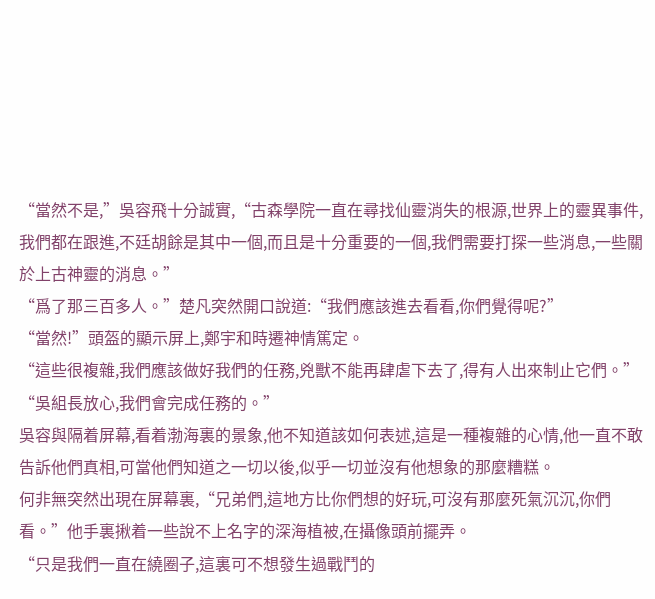“當然不是,”吳容飛十分誠實,“古森學院一直在尋找仙靈消失的根源,世界上的靈異事件,我們都在跟進,不廷胡餘是其中一個,而且是十分重要的一個,我們需要打探一些消息,一些關於上古神靈的消息。”
“爲了那三百多人。”楚凡突然開口說道:“我們應該進去看看,你們覺得呢?”
“當然!”頭盔的顯示屏上,鄭宇和時遷神情篤定。
“這些很複雜,我們應該做好我們的任務,兇獸不能再肆虐下去了,得有人出來制止它們。”
“吳組長放心,我們會完成任務的。”
吳容與隔着屏幕,看着渤海裏的景象,他不知道該如何表述,這是一種複雜的心情,他一直不敢告訴他們真相,可當他們知道之一切以後,似乎一切並沒有他想象的那麼糟糕。
何非無突然出現在屏幕裏,“兄弟們,這地方比你們想的好玩,可沒有那麼死氣沉沉,你們看。”他手裏揪着一些說不上名字的深海植被,在攝像頭前擺弄。
“只是我們一直在繞圈子,這裏可不想發生過戰鬥的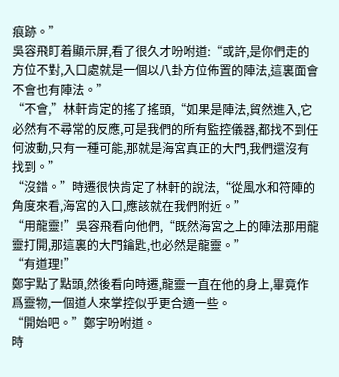痕跡。”
吳容飛盯着顯示屏,看了很久才吩咐道:“或許,是你們走的方位不對,入口處就是一個以八卦方位佈置的陣法,這裏面會不會也有陣法。”
“不會,”林軒肯定的搖了搖頭,“如果是陣法,貿然進入,它必然有不尋常的反應,可是我們的所有監控儀器,都找不到任何波動,只有一種可能,那就是海宮真正的大門,我們還沒有找到。”
“沒錯。”時遷很快肯定了林軒的說法,“從風水和符陣的角度來看,海宮的入口,應該就在我們附近。”
“用龍靈!”吳容飛看向他們,“既然海宮之上的陣法那用龍靈打開,那這裏的大門鑰匙,也必然是龍靈。”
“有道理!”
鄭宇點了點頭,然後看向時遷,龍靈一直在他的身上,畢竟作爲靈物,一個道人來掌控似乎更合適一些。
“開始吧。”鄭宇吩咐道。
時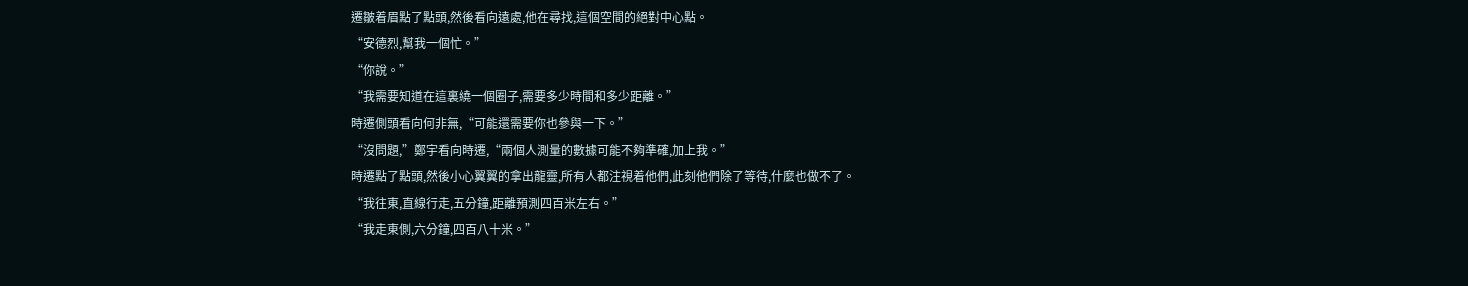遷皺着眉點了點頭,然後看向遠處,他在尋找,這個空間的絕對中心點。
“安德烈,幫我一個忙。”
“你說。”
“我需要知道在這裏繞一個圈子,需要多少時間和多少距離。”
時遷側頭看向何非無,“可能還需要你也參與一下。”
“沒問題,”鄭宇看向時遷,“兩個人測量的數據可能不夠準確,加上我。”
時遷點了點頭,然後小心翼翼的拿出龍靈,所有人都注視着他們,此刻他們除了等待,什麼也做不了。
“我往東,直線行走,五分鐘,距離預測四百米左右。”
“我走東側,六分鐘,四百八十米。”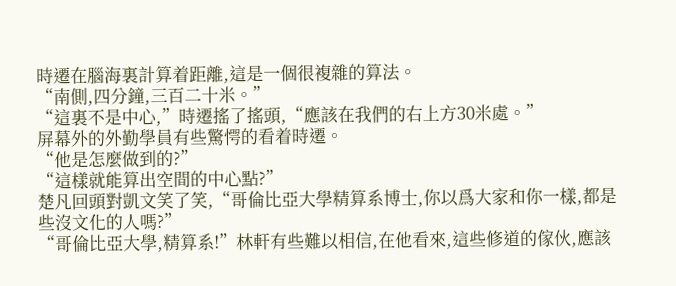時遷在腦海裏計算着距離,這是一個很複雜的算法。
“南側,四分鐘,三百二十米。”
“這裏不是中心,”時遷搖了搖頭,“應該在我們的右上方30米處。”
屏幕外的外勤學員有些驚愕的看着時遷。
“他是怎麼做到的?”
“這樣就能算出空間的中心點?”
楚凡回頭對凱文笑了笑,“哥倫比亞大學精算系博士,你以爲大家和你一樣,都是些沒文化的人嗎?”
“哥倫比亞大學,精算系!”林軒有些難以相信,在他看來,這些修道的傢伙,應該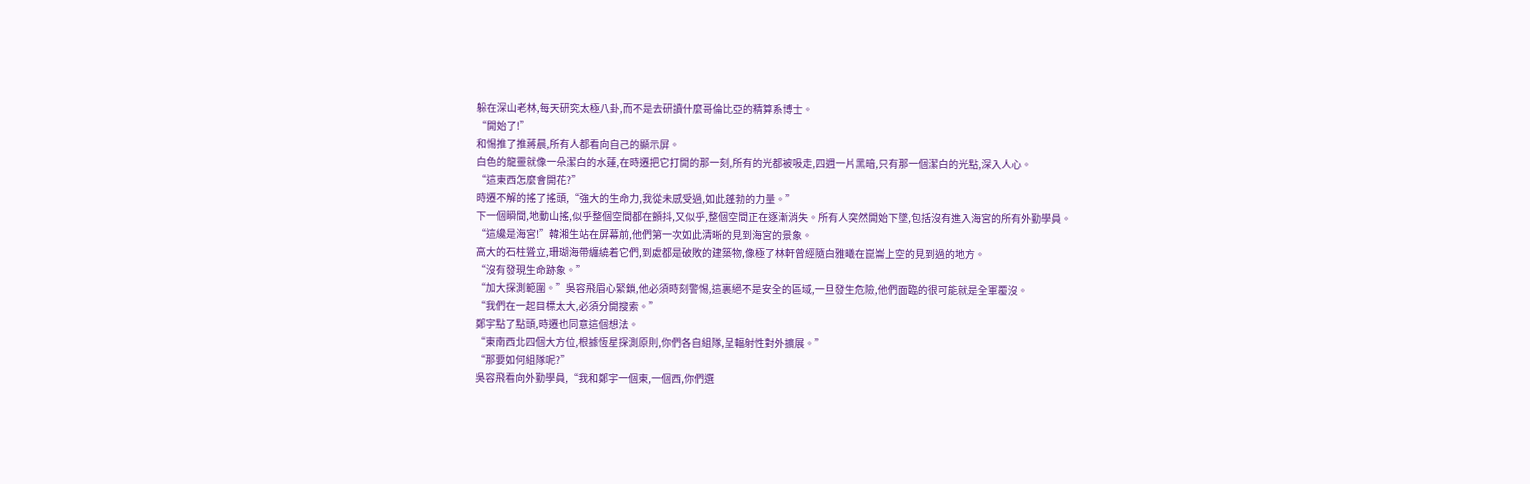躲在深山老林,每天研究太極八卦,而不是去研讀什麼哥倫比亞的精算系博士。
“開始了!”
和惕推了推蔣晨,所有人都看向自己的顯示屏。
白色的龍靈就像一朵潔白的水蓮,在時遷把它打開的那一刻,所有的光都被吸走,四週一片黑暗,只有那一個潔白的光點,深入人心。
“這東西怎麼會開花?”
時遷不解的搖了搖頭,“強大的生命力,我從未感受過,如此蓬勃的力量。”
下一個瞬間,地動山搖,似乎整個空間都在顫抖,又似乎,整個空間正在逐漸消失。所有人突然開始下墜,包括沒有進入海宮的所有外勤學員。
“這纔是海宮!”韓湘生站在屏幕前,他們第一次如此清晰的見到海宮的景象。
高大的石柱聳立,珊瑚海帶纏繞着它們,到處都是破敗的建築物,像極了林軒曾經隨白雅曦在崑崙上空的見到過的地方。
“沒有發現生命跡象。”
“加大探測範圍。”吳容飛眉心緊鎖,他必須時刻警惕,這裏絕不是安全的區域,一旦發生危險,他們面臨的很可能就是全軍覆沒。
“我們在一起目標太大,必須分開搜索。”
鄭宇點了點頭,時遷也同意這個想法。
“東南西北四個大方位,根據恆星探測原則,你們各自組隊,呈輻射性對外擴展。”
“那要如何組隊呢?”
吳容飛看向外勤學員,“我和鄭宇一個東,一個西,你們選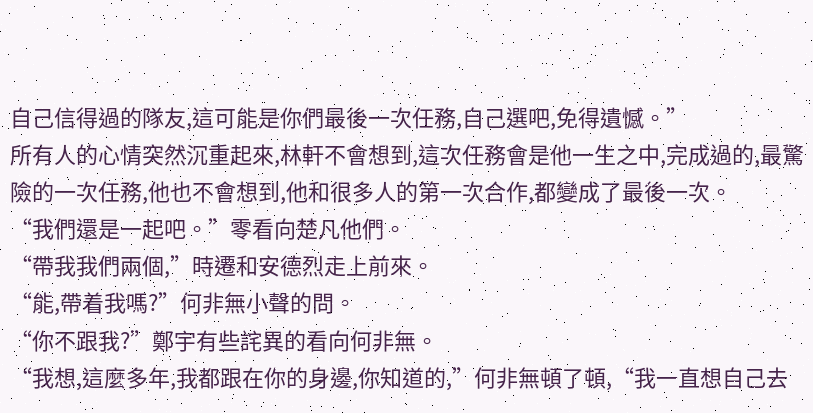自己信得過的隊友,這可能是你們最後一次任務,自己選吧,免得遺憾。”
所有人的心情突然沉重起來,林軒不會想到,這次任務會是他一生之中,完成過的,最驚險的一次任務,他也不會想到,他和很多人的第一次合作,都變成了最後一次。
“我們還是一起吧。”零看向楚凡他們。
“帶我我們兩個,”時遷和安德烈走上前來。
“能,帶着我嗎?”何非無小聲的問。
“你不跟我?”鄭宇有些詫異的看向何非無。
“我想,這麼多年,我都跟在你的身邊,你知道的,”何非無頓了頓,“我一直想自己去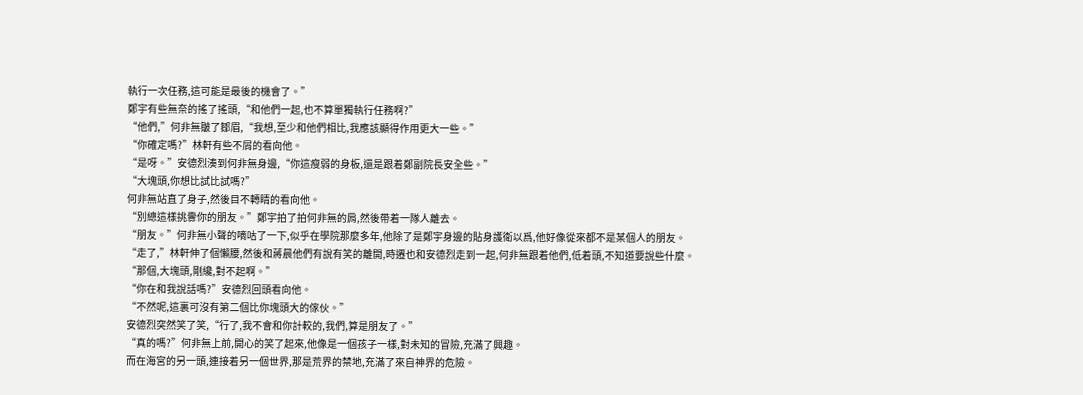執行一次任務,這可能是最後的機會了。”
鄭宇有些無奈的搖了搖頭,“和他們一起,也不算單獨執行任務啊?”
“他們,”何非無皺了鄒眉,“我想,至少和他們相比,我應該顯得作用更大一些。”
“你確定嗎?”林軒有些不屑的看向他。
“是呀。”安德烈湊到何非無身邊,“你這瘦弱的身板,還是跟着鄭副院長安全些。”
“大塊頭,你想比試比試嗎?”
何非無站直了身子,然後目不轉睛的看向他。
“別總這樣挑釁你的朋友。”鄭宇拍了拍何非無的肩,然後帶着一隊人離去。
“朋友。”何非無小聲的嘀咕了一下,似乎在學院那麼多年,他除了是鄭宇身邊的貼身護衛以爲,他好像從來都不是某個人的朋友。
“走了,”林軒伸了個懶腰,然後和蔣晨他們有說有笑的離開,時遷也和安德烈走到一起,何非無跟着他們,低着頭,不知道要說些什麼。
“那個,大塊頭,剛纔,對不起啊。”
“你在和我說話嗎?”安德烈回頭看向他。
“不然呢,這裏可沒有第二個比你塊頭大的傢伙。”
安德烈突然笑了笑,“行了,我不會和你計較的,我們,算是朋友了。”
“真的嗎?”何非無上前,開心的笑了起來,他像是一個孩子一樣,對未知的冒險,充滿了興趣。
而在海宮的另一頭,連接着另一個世界,那是荒界的禁地,充滿了來自神界的危險。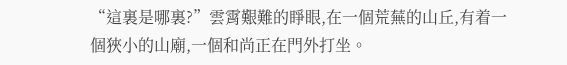“這裏是哪裏?”雲霄艱難的睜眼,在一個荒蕪的山丘,有着一個狹小的山廟,一個和尚正在門外打坐。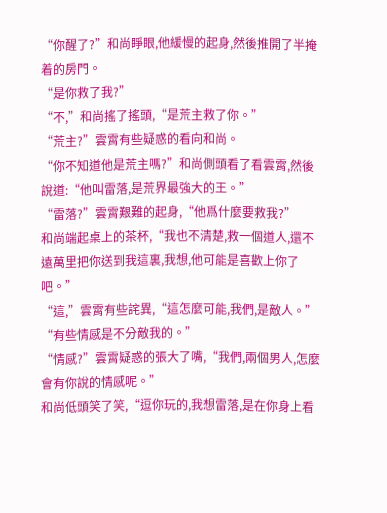“你醒了?”和尚睜眼,他緩慢的起身,然後推開了半掩着的房門。
“是你救了我?”
“不,”和尚搖了搖頭,“是荒主救了你。”
“荒主?”雲霄有些疑惑的看向和尚。
“你不知道他是荒主嗎?”和尚側頭看了看雲霄,然後說道:“他叫雷落,是荒界最強大的王。”
“雷落?”雲霄艱難的起身,“他爲什麼要救我?”
和尚端起桌上的茶杯,“我也不清楚,救一個道人,還不遠萬里把你送到我這裏,我想,他可能是喜歡上你了吧。”
“這,”雲霄有些詫異,“這怎麼可能,我們,是敵人。”
“有些情感是不分敵我的。”
“情感?”雲霄疑惑的張大了嘴,“我們,兩個男人,怎麼會有你說的情感呢。”
和尚低頭笑了笑,“逗你玩的,我想雷落,是在你身上看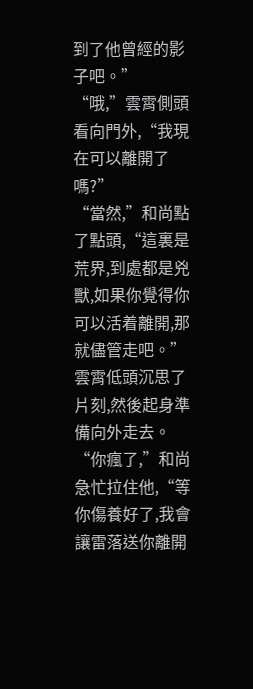到了他曾經的影子吧。”
“哦,”雲霄側頭看向門外,“我現在可以離開了嗎?”
“當然,”和尚點了點頭,“這裏是荒界,到處都是兇獸,如果你覺得你可以活着離開,那就儘管走吧。”
雲霄低頭沉思了片刻,然後起身準備向外走去。
“你瘋了,”和尚急忙拉住他,“等你傷養好了,我會讓雷落送你離開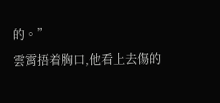的。”
雲霄捂着胸口,他看上去傷的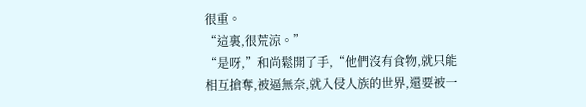很重。
“這裏,很荒涼。”
“是呀,”和尚鬆開了手,“他們沒有食物,就只能相互搶奪,被逼無奈,就入侵人族的世界,還要被一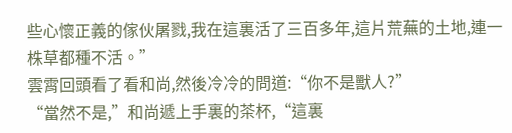些心懷正義的傢伙屠戮,我在這裏活了三百多年,這片荒蕪的土地,連一株草都種不活。”
雲霄回頭看了看和尚,然後冷冷的問道:“你不是獸人?”
“當然不是,”和尚遞上手裏的茶杯,“這裏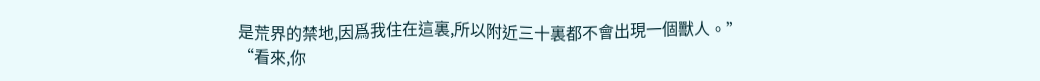是荒界的禁地,因爲我住在這裏,所以附近三十裏都不會出現一個獸人。”
“看來,你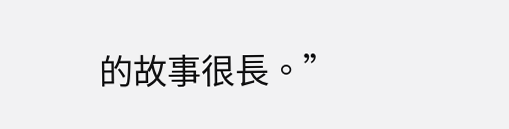的故事很長。”